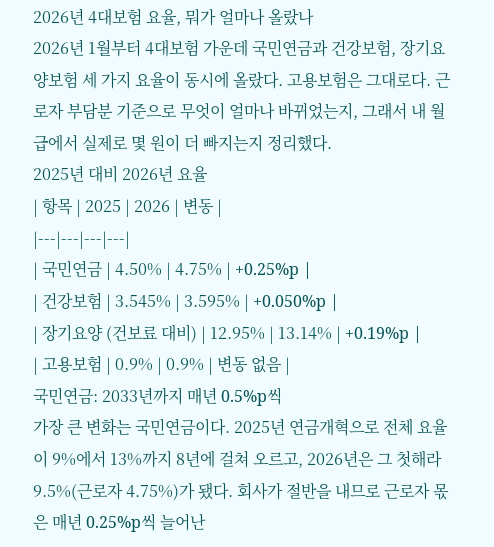2026년 4대보험 요율, 뭐가 얼마나 올랐나
2026년 1월부터 4대보험 가운데 국민연금과 건강보험, 장기요양보험 세 가지 요율이 동시에 올랐다. 고용보험은 그대로다. 근로자 부담분 기준으로 무엇이 얼마나 바뀌었는지, 그래서 내 월급에서 실제로 몇 원이 더 빠지는지 정리했다.
2025년 대비 2026년 요율
| 항목 | 2025 | 2026 | 변동 |
|---|---|---|---|
| 국민연금 | 4.50% | 4.75% | +0.25%p |
| 건강보험 | 3.545% | 3.595% | +0.050%p |
| 장기요양 (건보료 대비) | 12.95% | 13.14% | +0.19%p |
| 고용보험 | 0.9% | 0.9% | 변동 없음 |
국민연금: 2033년까지 매년 0.5%p씩
가장 큰 변화는 국민연금이다. 2025년 연금개혁으로 전체 요율이 9%에서 13%까지 8년에 걸쳐 오르고, 2026년은 그 첫해라 9.5%(근로자 4.75%)가 됐다. 회사가 절반을 내므로 근로자 몫은 매년 0.25%p씩 늘어난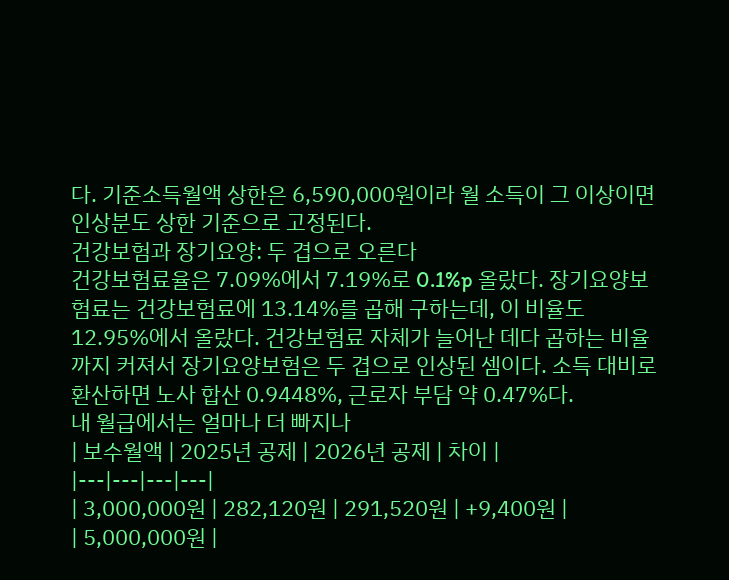다. 기준소득월액 상한은 6,590,000원이라 월 소득이 그 이상이면 인상분도 상한 기준으로 고정된다.
건강보험과 장기요양: 두 겹으로 오른다
건강보험료율은 7.09%에서 7.19%로 0.1%p 올랐다. 장기요양보험료는 건강보험료에 13.14%를 곱해 구하는데, 이 비율도 12.95%에서 올랐다. 건강보험료 자체가 늘어난 데다 곱하는 비율까지 커져서 장기요양보험은 두 겹으로 인상된 셈이다. 소득 대비로 환산하면 노사 합산 0.9448%, 근로자 부담 약 0.47%다.
내 월급에서는 얼마나 더 빠지나
| 보수월액 | 2025년 공제 | 2026년 공제 | 차이 |
|---|---|---|---|
| 3,000,000원 | 282,120원 | 291,520원 | +9,400원 |
| 5,000,000원 |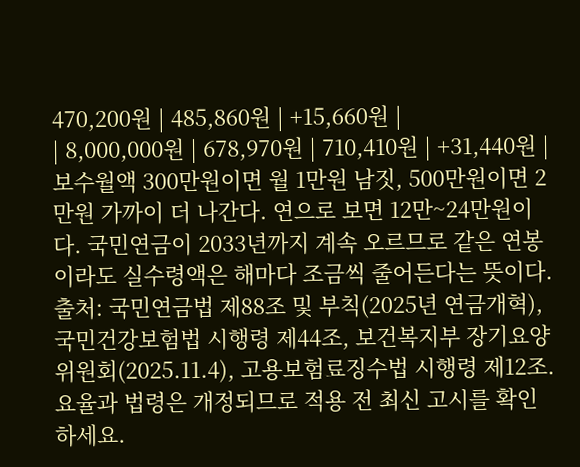470,200원 | 485,860원 | +15,660원 |
| 8,000,000원 | 678,970원 | 710,410원 | +31,440원 |
보수월액 300만원이면 월 1만원 남짓, 500만원이면 2만원 가까이 더 나간다. 연으로 보면 12만~24만원이다. 국민연금이 2033년까지 계속 오르므로 같은 연봉이라도 실수령액은 해마다 조금씩 줄어든다는 뜻이다.
출처: 국민연금법 제88조 및 부칙(2025년 연금개혁), 국민건강보험법 시행령 제44조, 보건복지부 장기요양위원회(2025.11.4), 고용보험료징수법 시행령 제12조. 요율과 법령은 개정되므로 적용 전 최신 고시를 확인하세요.